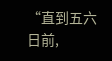“直到五六日前,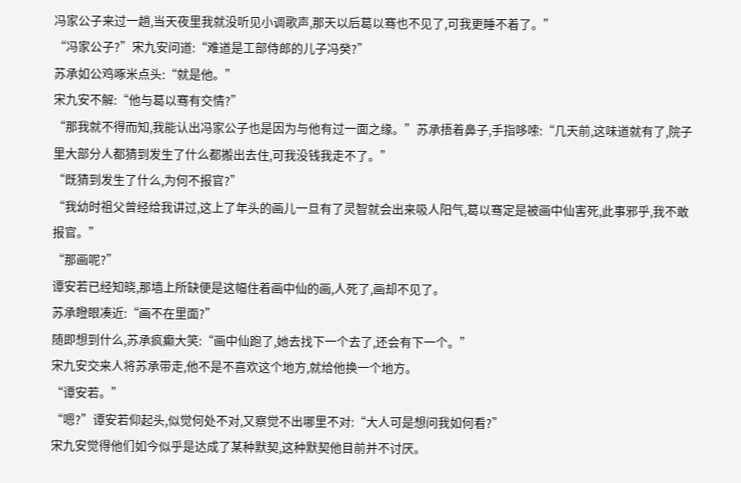冯家公子来过一趟,当天夜里我就没听见小调歌声,那天以后葛以骞也不见了,可我更睡不着了。”
“冯家公子?”宋九安问道:“难道是工部侍郎的儿子冯癸?”
苏承如公鸡啄米点头:“就是他。”
宋九安不解:“他与葛以骞有交情?”
“那我就不得而知,我能认出冯家公子也是因为与他有过一面之缘。”苏承捂着鼻子,手指哆嗦:“几天前,这味道就有了,院子里大部分人都猜到发生了什么都搬出去住,可我没钱我走不了。”
“既猜到发生了什么,为何不报官?”
“我幼时祖父曾经给我讲过,这上了年头的画儿一旦有了灵智就会出来吸人阳气,葛以骞定是被画中仙害死,此事邪乎,我不敢报官。”
“那画呢?”
谭安若已经知晓,那墙上所缺便是这幅住着画中仙的画,人死了,画却不见了。
苏承瞪眼凑近:“画不在里面?”
随即想到什么,苏承疯癫大笑:“画中仙跑了,她去找下一个去了,还会有下一个。”
宋九安交来人将苏承带走,他不是不喜欢这个地方,就给他换一个地方。
“谭安若。”
“嗯?”谭安若仰起头,似觉何处不对,又察觉不出哪里不对:“大人可是想问我如何看?”
宋九安觉得他们如今似乎是达成了某种默契,这种默契他目前并不讨厌。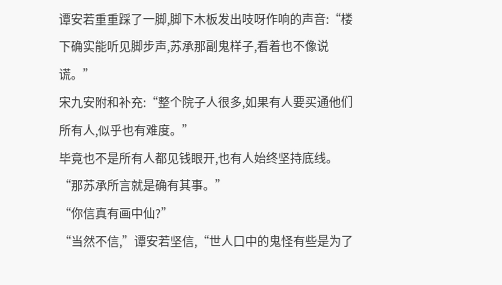谭安若重重踩了一脚,脚下木板发出吱呀作响的声音:“楼下确实能听见脚步声,苏承那副鬼样子,看着也不像说谎。”
宋九安附和补充:“整个院子人很多,如果有人要买通他们所有人,似乎也有难度。”
毕竟也不是所有人都见钱眼开,也有人始终坚持底线。
“那苏承所言就是确有其事。”
“你信真有画中仙?”
“当然不信,”谭安若坚信,“世人口中的鬼怪有些是为了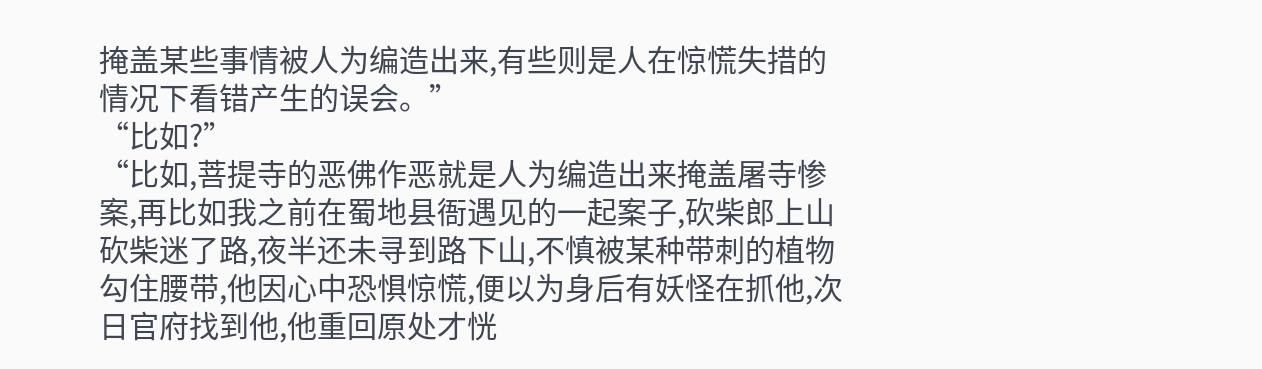掩盖某些事情被人为编造出来,有些则是人在惊慌失措的情况下看错产生的误会。”
“比如?”
“比如,菩提寺的恶佛作恶就是人为编造出来掩盖屠寺惨案,再比如我之前在蜀地县衙遇见的一起案子,砍柴郎上山砍柴迷了路,夜半还未寻到路下山,不慎被某种带刺的植物勾住腰带,他因心中恐惧惊慌,便以为身后有妖怪在抓他,次日官府找到他,他重回原处才恍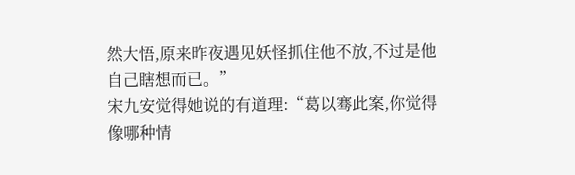然大悟,原来昨夜遇见妖怪抓住他不放,不过是他自己瞎想而已。”
宋九安觉得她说的有道理:“葛以骞此案,你觉得像哪种情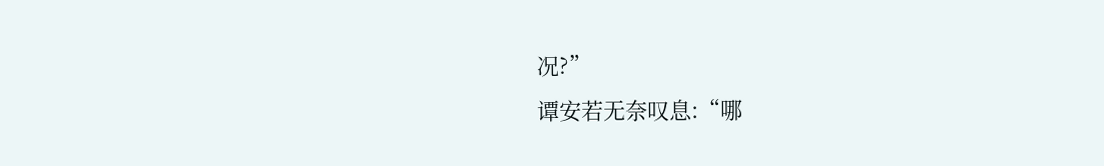况?”
谭安若无奈叹息:“哪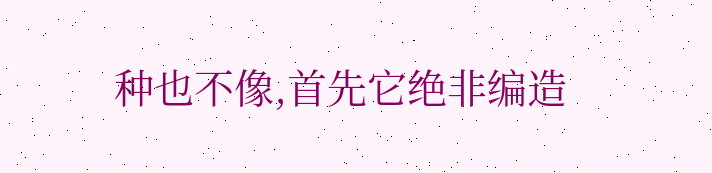种也不像,首先它绝非编造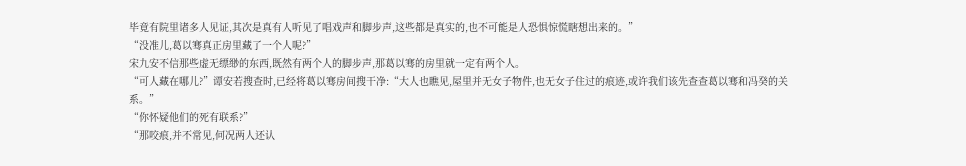毕竟有院里诸多人见证,其次是真有人听见了唱戏声和脚步声,这些都是真实的,也不可能是人恐惧惊慌瞎想出来的。”
“没准儿,葛以骞真正房里藏了一个人呢?”
宋九安不信那些虚无缥缈的东西,既然有两个人的脚步声,那葛以骞的房里就一定有两个人。
“可人藏在哪儿?”谭安若搜查时,已经将葛以骞房间搜干净:“大人也瞧见,屋里并无女子物件,也无女子住过的痕迹,或许我们该先查查葛以骞和冯癸的关系。”
“你怀疑他们的死有联系?”
“那咬痕,并不常见,何况两人还认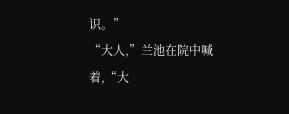识。”
“大人,”兰池在院中喊着,“大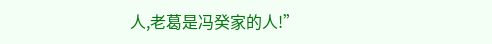人,老葛是冯癸家的人!”